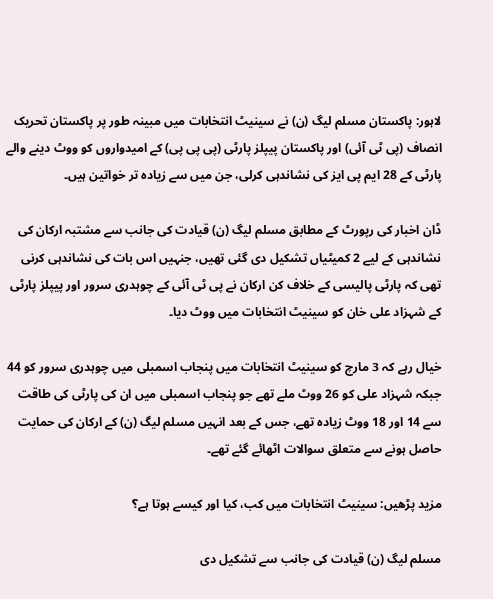لاہور: پاکستان مسلم لیگ (ن) نے سینیٹ انتخابات میں مبینہ طور پر پاکستان تحریک انصاف (پی ٹی آئی) اور پاکستان پیپلز پارٹی (پی پی پی) کے امیدواروں کو ووٹ دینے والے پارٹی کے 28 ایم پی ایز کی نشاندہی کرلی، جن میں سے زیادہ تر خواتین ہیں۔

ڈان اخبار کی رپورٹ کے مطابق مسلم لیگ (ن) قیادت کی جانب سے مشتبہ ارکان کی نشاندہی کے لیے 2 کمیٹیاں تشکیل دی گئی تھیں، جنہیں اس بات کی نشاندہی کرنی تھی کہ پارٹی پالیسی کے خلاف کن ارکان نے پی ٹی آئی کے چوہدری سرور اور پیپلز پارٹی کے شہزاد علی خان کو سینیٹ انتخابات میں ووٹ دیا۔

خیال رہے کہ 3 مارچ کو سینیٹ انتخابات میں پنجاب اسمبلی میں چوہدری سرور کو 44 جبکہ شہزاد علی کو 26 ووٹ ملے تھے جو پنجاب اسمبلی میں ان کی پارٹی کی طاقت سے 14 اور 18 ووٹ زیادہ تھے، جس کے بعد انہیں مسلم لیگ (ن) کے ارکان کی حمایت حاصل ہونے سے متعلق سوالات اٹھائے گئے تھے۔

مزید پڑھیں: سینیٹ انتخابات میں کب، کیا اور کیسے ہوتا ہے؟

مسلم لیگ (ن) قیادت کی جانب سے تشکیل دی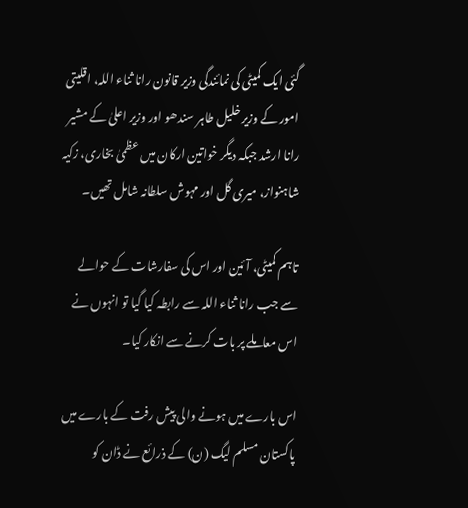گئی ایک کمیٹی کی نمائندگی وزیر قانون رانا ثناء اللہ، اقلیتی امور کے وزیر خلیل طاہر سندھو اور وزیر اعلیٰ کے مشیر رانا ارشد جبکہ دیگر خواتین ارکان میں عظمیٰ بخاری، زکیہ شاہنواز، میری گل اور مہوش سلطانہ شامل تھیں۔

تاہم کمیٹی، آئین اور اس کی سفارشات کے حوالے سے جب رانا ثناء اللہ سے رابطہ کیا گیا تو انہوں نے اس معاملے پر بات کرنے سے انکار کیا۔

اس بارے میں ہونے والی پیش رفت کے بارے میں پاکستان مسلم لیگ (ن) کے ذرائع نے ڈان کو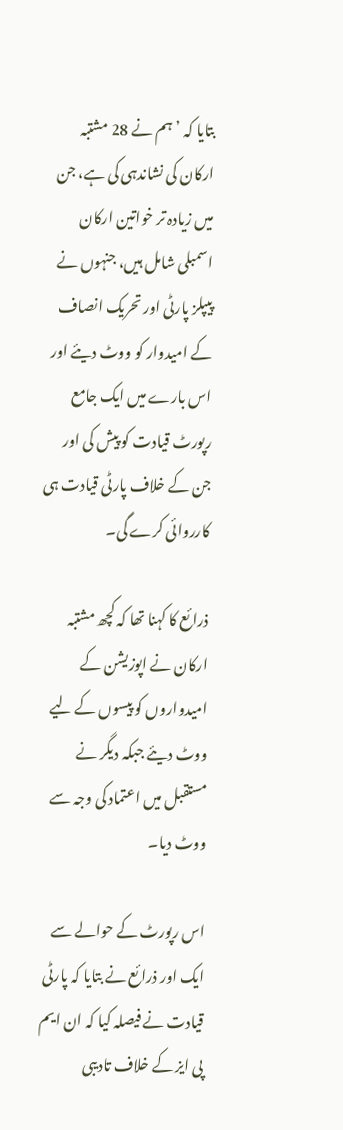بتایا کہ ’ہم نے 28 مشتبہ ارکان کی نشاندہی کی ہے، جن میں زیادہ تر خواتین ارکان اسمبلی شامل ہیں، جنہوں نے پیپلز پارٹی اور تحریک انصاف کے امیدوار کو ووٹ دیئے اور اس بارے میں ایک جامع رپورٹ قیادت کو پیش کی اور جن کے خلاف پارٹی قیادت ہی کارروائی کرے گی۔

ذرائع کا کہنا تھا کہ کچھ مشتبہ ارکان نے اپوزیشن کے امیدواروں کو پیسوں کے لیے ووٹ دیئے جبکہ دیگر نے مستقبل میں اعتماد کی وجہ سے ووٹ دیا۔

اس رپورٹ کے حوالے سے ایک اور ذرائع نے بتایا کہ پارٹی قیادت نے فیصلہ کیا کہ ان ایم پی ایز کے خلاف تادیبی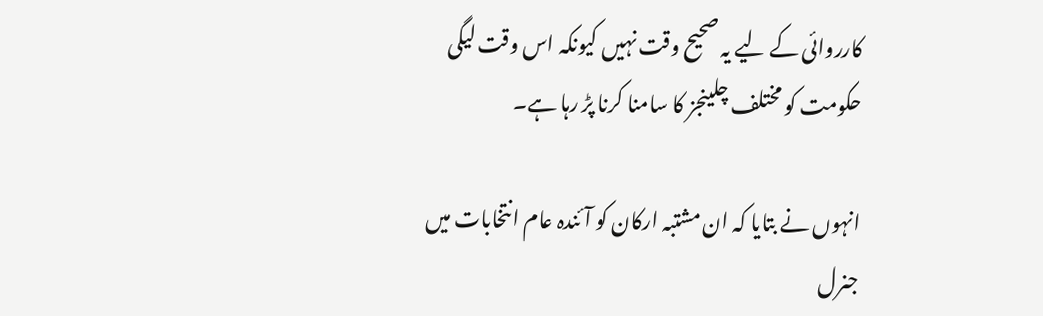کارروائی کے لیے یہ صحیح وقت نہیں کیونکہ اس وقت لیگی حکومت کو مختلف چلینجز کا سامنا کرنا پڑ رہا ہے۔

انہوں نے بتایا کہ ان مشتبہ ارکان کو آئندہ عام انتخابات میں جنرل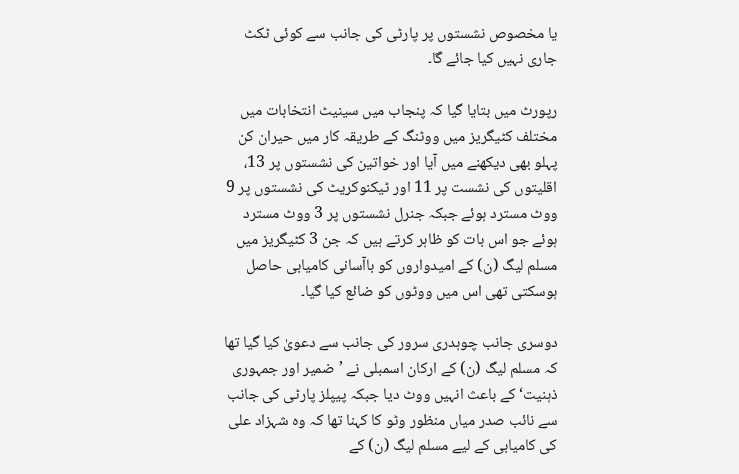یا مخصوص نشستوں پر پارٹی کی جانب سے کوئی ٹکٹ جاری نہیں کیا جائے گا۔

رپورٹ میں بتایا گیا کہ پنجاب میں سینیٹ انتخابات میں مختلف کٹیگریز میں ووٹنگ کے طریقہ کار میں حیران کن پہلو بھی دیکھنے میں آیا اور خواتین کی نشستوں پر 13، اقلیتوں کی نشست پر 11 اور ٹیکنوکریٹ کی نشستوں پر 9 ووٹ مسترد ہوئے جبکہ جنرل نشستوں پر 3 ووٹ مسترد ہوئے جو اس بات کو ظاہر کرتے ہیں کہ جن 3 کٹیگریز میں مسلم لیگ (ن) کے امیدواروں کو باآسانی کامیابی حاصل ہوسکتی تھی اس میں ووٹوں کو ضائع کیا گیا۔

دوسری جانب چوہدری سرور کی جانب سے دعویٰ کیا گیا تھا کہ مسلم لیگ (ن) کے ارکان اسمبلی نے ’ضمیر اور جمہوری ذہنیت‘ کے باعث انہیں ووٹ دیا جبکہ پیپلز پارٹی کی جانب سے نائب صدر میاں منظور وٹو کا کہنا تھا کہ وہ شہزاد علی کی کامیابی کے لیے مسلم لیگ (ن) کے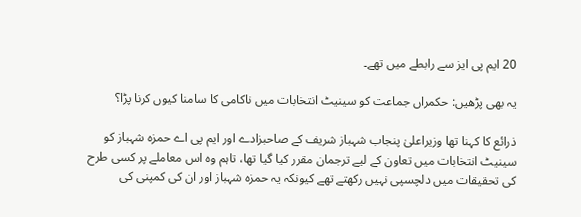20 ایم پی ایز سے رابطے میں تھے۔

یہ بھی پڑھیں: حکمراں جماعت کو سینیٹ انتخابات میں ناکامی کا سامنا کیوں کرنا پڑا؟

ذرائع کا کہنا تھا وزیراعلیٰ پنجاب شہباز شریف کے صاحبزادے اور ایم پی اے حمزہ شہباز کو سینیٹ انتخابات میں تعاون کے لیے ترجمان مقرر کیا گیا تھا، تاہم وہ اس معاملے پر کسی طرح کی تحقیقات میں دلچسپی نہیں رکھتے تھے کیونکہ یہ حمزہ شہباز اور ان کی کمپنی کی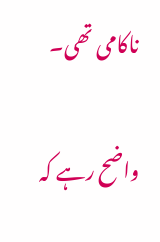ناکامی تھی۔

واضح رہے کہ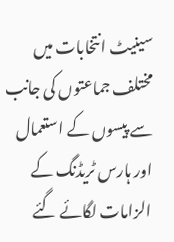سینیٹ انتخابات میں مختلف جماعتوں کی جانب سے پیسوں کے استعمال اور ہارس ٹریڈنگ کے الزامات لگائے گئے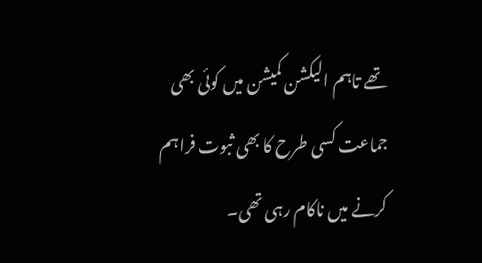تھے تاہم الیکشن کمیشن میں کوئی بھی جماعت کسی طرح کا بھی ثبوت فراہم کرنے میں ناکام رہی تھی۔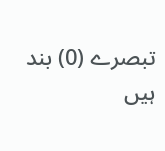تبصرے (0) بند ہیں